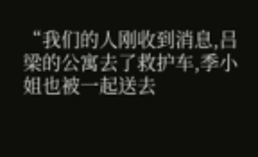“我们的人刚收到消息,吕梁的公寓去了救护车,季小姐也被一起送去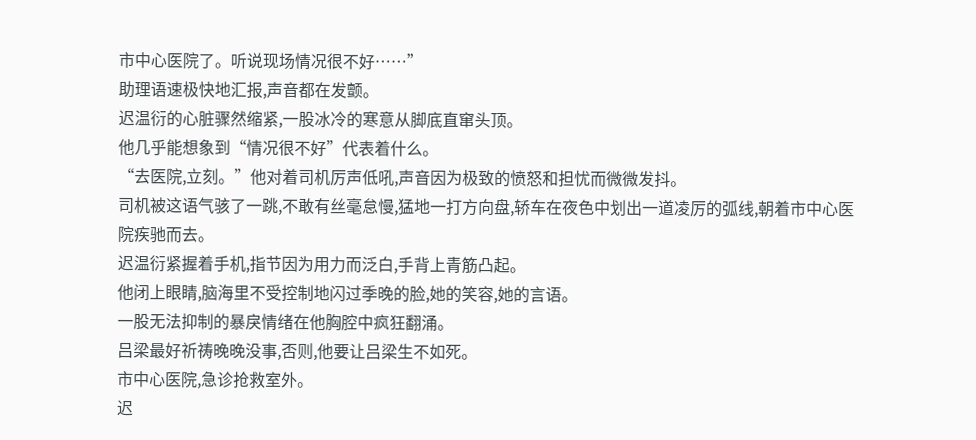市中心医院了。听说现场情况很不好……”
助理语速极快地汇报,声音都在发颤。
迟温衍的心脏骤然缩紧,一股冰冷的寒意从脚底直窜头顶。
他几乎能想象到“情况很不好”代表着什么。
“去医院,立刻。”他对着司机厉声低吼,声音因为极致的愤怒和担忧而微微发抖。
司机被这语气骇了一跳,不敢有丝毫怠慢,猛地一打方向盘,轿车在夜色中划出一道凌厉的弧线,朝着市中心医院疾驰而去。
迟温衍紧握着手机,指节因为用力而泛白,手背上青筋凸起。
他闭上眼睛,脑海里不受控制地闪过季晚的脸,她的笑容,她的言语。
一股无法抑制的暴戾情绪在他胸腔中疯狂翻涌。
吕梁最好祈祷晚晚没事,否则,他要让吕梁生不如死。
市中心医院,急诊抢救室外。
迟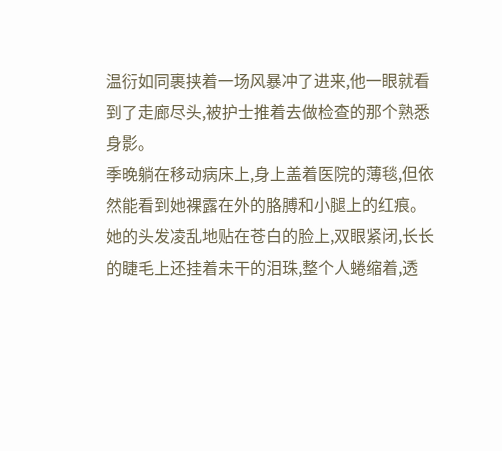温衍如同裹挟着一场风暴冲了进来,他一眼就看到了走廊尽头,被护士推着去做检查的那个熟悉身影。
季晚躺在移动病床上,身上盖着医院的薄毯,但依然能看到她裸露在外的胳膊和小腿上的红痕。
她的头发凌乱地贴在苍白的脸上,双眼紧闭,长长的睫毛上还挂着未干的泪珠,整个人蜷缩着,透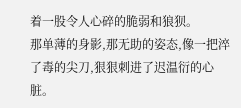着一股令人心碎的脆弱和狼狈。
那单薄的身影,那无助的姿态,像一把淬了毒的尖刀,狠狠刺进了迟温衍的心脏。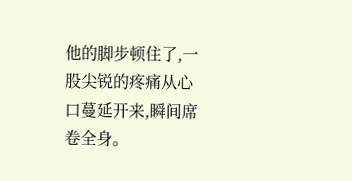他的脚步顿住了,一股尖锐的疼痛从心口蔓延开来,瞬间席卷全身。